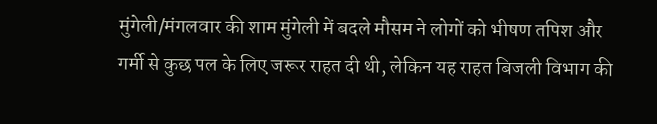मुंगेली/मंगलवार की शाम मुंगेली में बदले मौसम ने लोगों को भीषण तपिश और गर्मी से कुछ पल के लिए जरूर राहत दी थी, लेकिन यह राहत बिजली विभाग की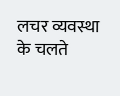लचर व्यवस्था के चलते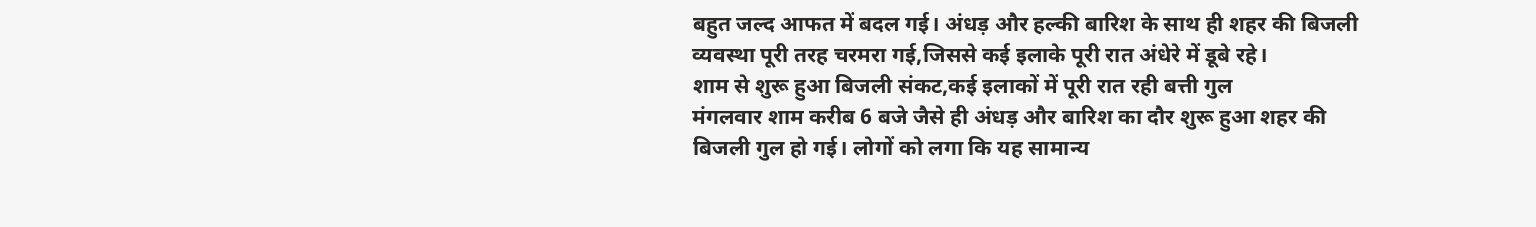बहुत जल्द आफत में बदल गई। अंधड़ और हल्की बारिश के साथ ही शहर की बिजली व्यवस्था पूरी तरह चरमरा गई,जिससे कई इलाके पूरी रात अंधेरे में डूबे रहे।
शाम से शुरू हुआ बिजली संकट,कई इलाकों में पूरी रात रही बत्ती गुल
मंगलवार शाम करीब 6 बजे जैसे ही अंधड़ और बारिश का दौर शुरू हुआ शहर की बिजली गुल हो गई। लोगों को लगा कि यह सामान्य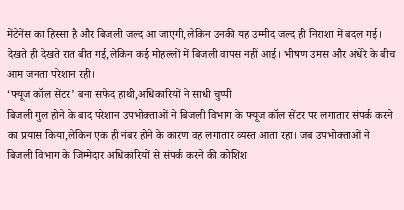मेंटेनेंस का हिस्सा है और बिजली जल्द आ जाएगी,लेकिन उनकी यह उम्मीद जल्द ही निराशा में बदल गई। देखते ही देखते रात बीत गई,लेकिन कई मोहल्लों में बिजली वापस नहीं आई। भीषण उमस और अंधेरे के बीच आम जनता परेशान रही।
‘फ्यूज कॉल सेंटर’ बना सफेद हाथी,अधिकारियों ने साधी चुप्पी
बिजली गुल होने के बाद परेशान उपभोक्ताओं ने बिजली विभाग के फ्यूज कॉल सेंटर पर लगातार संपर्क करने का प्रयास किया,लेकिन एक ही नंबर होने के कारण वह लगातार व्यस्त आता रहा। जब उपभोक्ताओं ने बिजली विभाग के जिम्मेदार अधिकारियों से संपर्क करने की कोशिश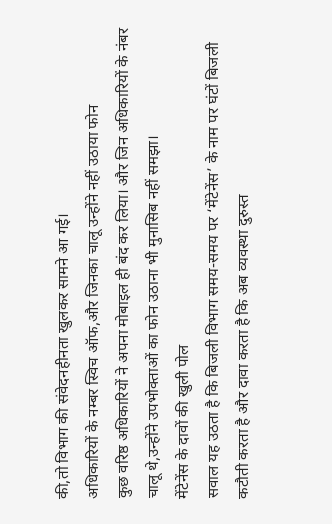की,तो विभाग की संवेदनहीनता खुलकर सामने आ गई।
अधिकारियों के नम्बर स्विच ऑफ,और जिनका चालू उन्होंने नहीं उठाया फोन
कुछ वरिष्ठ अधिकारियों ने अपना मोबाइल ही बंद कर लिया। और जिन अधिकारियों के नंबर चालू थे,उन्होंने उपभोक्ताओं का फोन उठाना भी मुनासिब नहीं समझा।
मेंटेनेंस के दावों की खुली पोल
सवाल यह उठता है कि बिजली विभाग समय-समय पर ‘मेंटेनेंस’ के नाम पर घंटों बिजली कटौती करता है और दावा करता है कि अब व्यवस्था दुरुस्त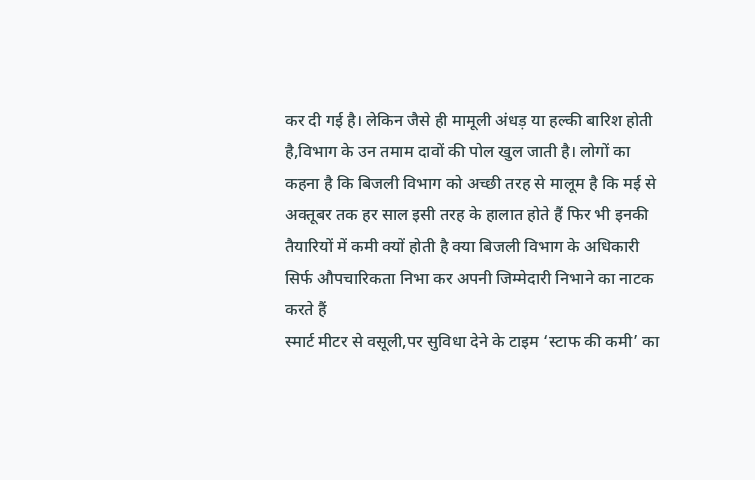कर दी गई है। लेकिन जैसे ही मामूली अंधड़ या हल्की बारिश होती है,विभाग के उन तमाम दावों की पोल खुल जाती है। लोगों का कहना है कि बिजली विभाग को अच्छी तरह से मालूम है कि मई से अक्तूबर तक हर साल इसी तरह के हालात होते हैं फिर भी इनकी तैयारियों में कमी क्यों होती है क्या बिजली विभाग के अधिकारी सिर्फ औपचारिकता निभा कर अपनी जिम्मेदारी निभाने का नाटक करते हैं
स्मार्ट मीटर से वसूली,पर सुविधा देने के टाइम ‘स्टाफ की कमी’ का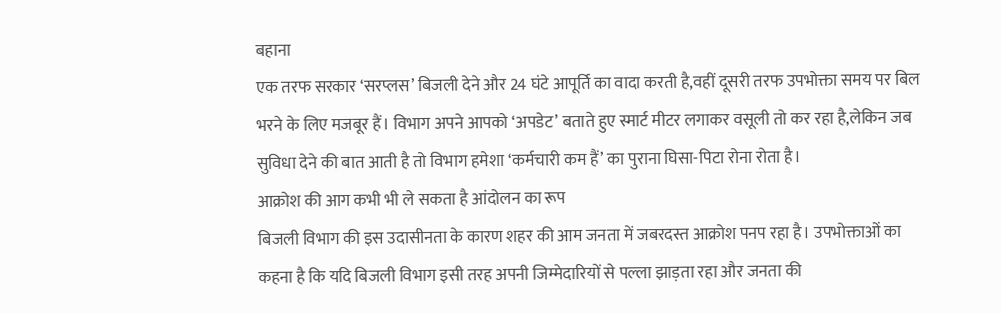बहाना
एक तरफ सरकार ‘सरप्लस’ बिजली देने और 24 घंटे आपूर्ति का वादा करती है,वहीं दूसरी तरफ उपभोक्ता समय पर बिल भरने के लिए मजबूर हैं। विभाग अपने आपको ‘अपडेट’ बताते हुए स्मार्ट मीटर लगाकर वसूली तो कर रहा है,लेकिन जब सुविधा देने की बात आती है तो विभाग हमेशा ‘कर्मचारी कम हैं’ का पुराना घिसा-पिटा रोना रोता है।
आक्रोश की आग कभी भी ले सकता है आंदोलन का रूप
बिजली विभाग की इस उदासीनता के कारण शहर की आम जनता में जबरदस्त आक्रोश पनप रहा है। उपभोक्ताओं का कहना है कि यदि बिजली विभाग इसी तरह अपनी जिम्मेदारियों से पल्ला झाड़ता रहा और जनता की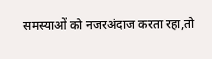समस्याओं को नजरअंदाज करता रहा,तो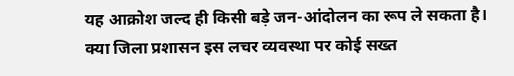यह आक्रोश जल्द ही किसी बड़े जन-आंदोलन का रूप ले सकता है।
क्या जिला प्रशासन इस लचर व्यवस्था पर कोई सख्त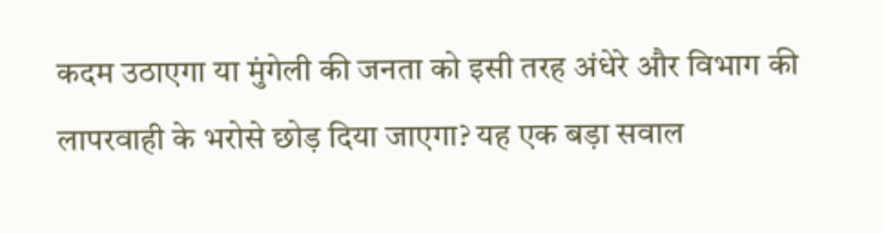कदम उठाएगा या मुंगेली की जनता को इसी तरह अंधेरे और विभाग की लापरवाही के भरोसे छोड़ दिया जाएगा? यह एक बड़ा सवाल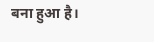बना हुआ है।